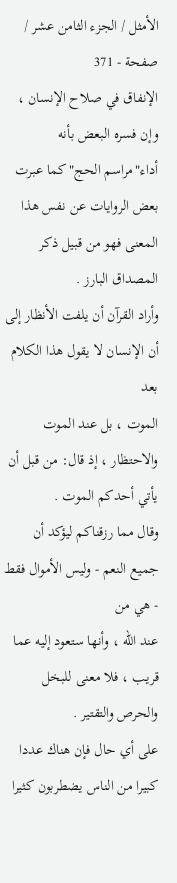الأمثل / الجزء الثامن عشر / صفحة - 371
الإنفاق في صلاح الإنسان ، وإن فسره البعض بأنه أداء"مراسم الحج"كما عبرت
بعض الروايات عن نفس هذا المعنى فهو من قبيل ذكر المصداق البارز .
وأراد القرآن أن يلفت الأنظار إلى أن الإنسان لا يقول هذا الكلام بعد
الموت ، بل عند الموت والاحتظار ، إذ قال: من قبل أن يأتي أحدكم الموت .
وقال مما رزقناكم ليؤكد أن جميع النعم - وليس الأموال فقط - هي من
عند الله ، وأنها ستعود إليه عما قريب ، فلا معنى للبخل والحرص والتقتير .
على أي حال فإن هناك عددا كبيرا من الناس يضطربون كثيرا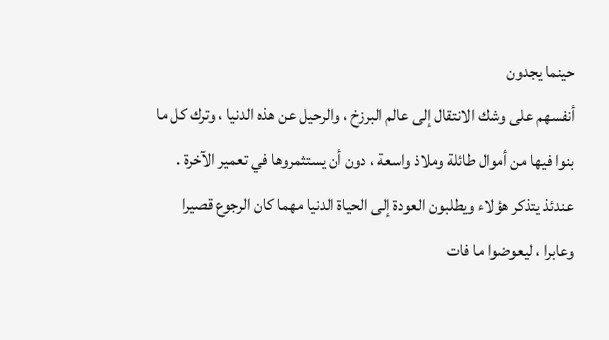حينما يجدون
أنفسهم على وشك الانتقال إلى عالم البرزخ ، والرحيل عن هذه الدنيا ، وترك كل ما
بنوا فيها من أموال طائلة وملاذ واسعة ، دون أن يستثمروها في تعمير الآخرة .
عندئذ يتذكر هؤلاء ويطلبون العودة إلى الحياة الدنيا مهما كان الرجوع قصيرا
وعابرا ، ليعوضوا ما فات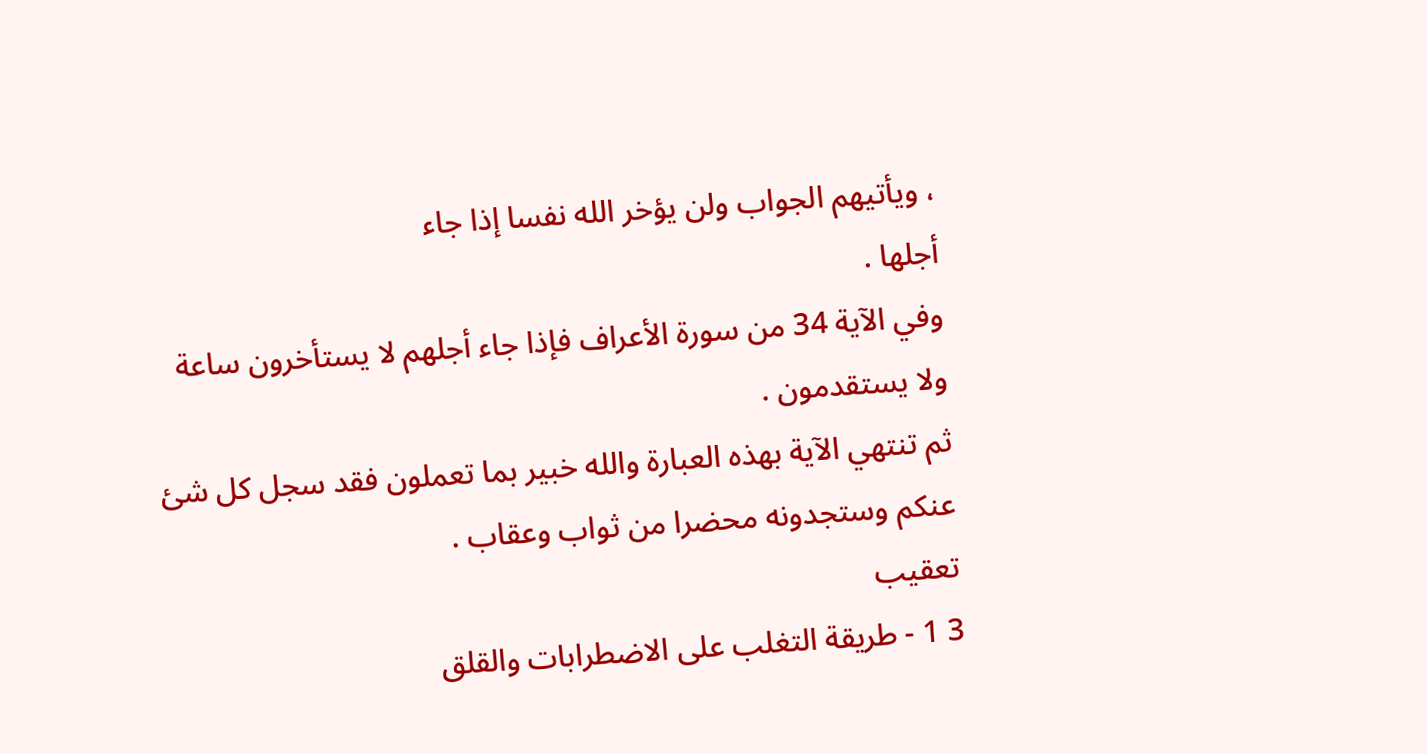، ويأتيهم الجواب ولن يؤخر الله نفسا إذا جاء
أجلها .
وفي الآية 34 من سورة الأعراف فإذا جاء أجلهم لا يستأخرون ساعة
ولا يستقدمون .
ثم تنتهي الآية بهذه العبارة والله خبير بما تعملون فقد سجل كل شئ
عنكم وستجدونه محضرا من ثواب وعقاب .
تعقيب
3 1 - طريقة التغلب على الاضطرابات والقلق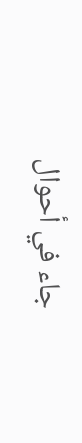جاء في أحوال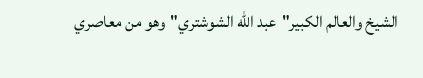الشيخ والعالم الكبير"عبد الله الشوشتري"وهو من معاصري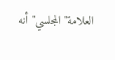العلامة"المجلسي"أنه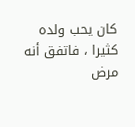كان يحب ولده كثيرا ، فاتفق أنه مرض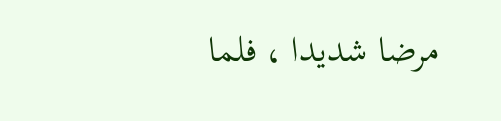مرضا شديدا ، فلما